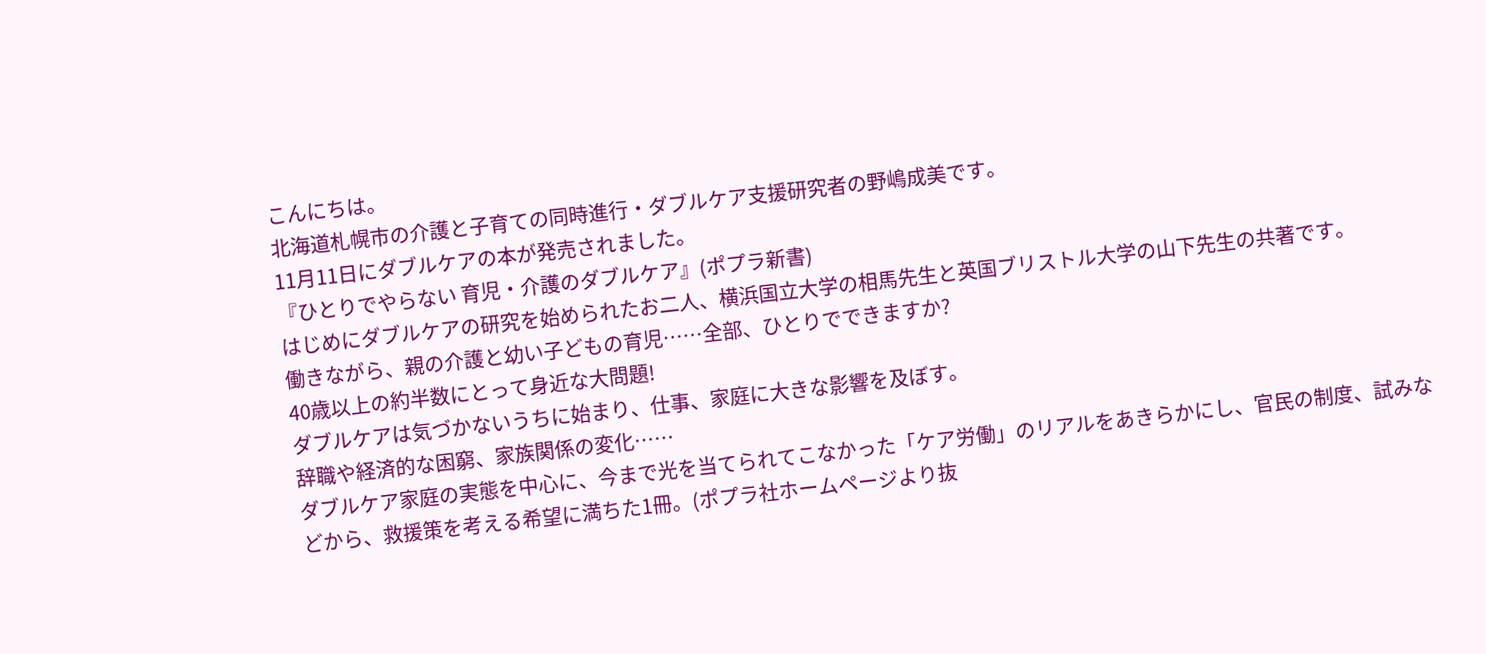こんにちは。
北海道札幌市の介護と子育ての同時進行・ダブルケア支援研究者の野嶋成美です。
11月11日にダブルケアの本が発売されました。
『ひとりでやらない 育児・介護のダブルケア』(ポプラ新書)
はじめにダブルケアの研究を始められたお二人、横浜国立大学の相馬先生と英国ブリストル大学の山下先生の共著です。
働きながら、親の介護と幼い子どもの育児……全部、ひとりでできますか?
40歳以上の約半数にとって身近な大問題!
ダブルケアは気づかないうちに始まり、仕事、家庭に大きな影響を及ぼす。
辞職や経済的な困窮、家族関係の変化……
ダブルケア家庭の実態を中心に、今まで光を当てられてこなかった「ケア労働」のリアルをあきらかにし、官民の制度、試みなどから、救援策を考える希望に満ちた1冊。(ポプラ社ホームページより抜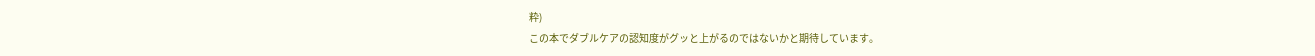粋)
この本でダブルケアの認知度がグッと上がるのではないかと期待しています。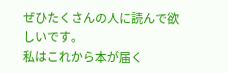ぜひたくさんの人に読んで欲しいです。
私はこれから本が届く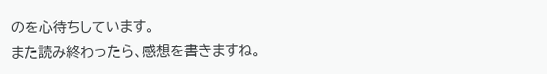のを心待ちしています。
また読み終わったら、感想を書きますね。